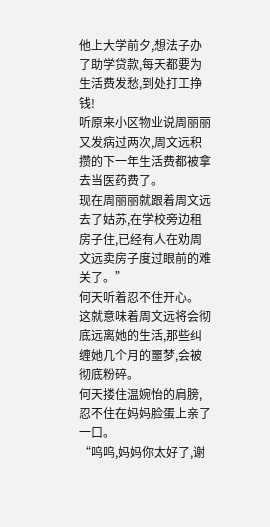他上大学前夕,想法子办了助学贷款,每天都要为生活费发愁,到处打工挣钱!
听原来小区物业说周丽丽又发病过两次,周文远积攒的下一年生活费都被拿去当医药费了。
现在周丽丽就跟着周文远去了姑苏,在学校旁边租房子住,已经有人在劝周文远卖房子度过眼前的难关了。”
何天听着忍不住开心。
这就意味着周文远将会彻底远离她的生活,那些纠缠她几个月的噩梦,会被彻底粉碎。
何天搂住温婉怡的肩膀,忍不住在妈妈脸蛋上亲了一口。
“呜呜,妈妈你太好了,谢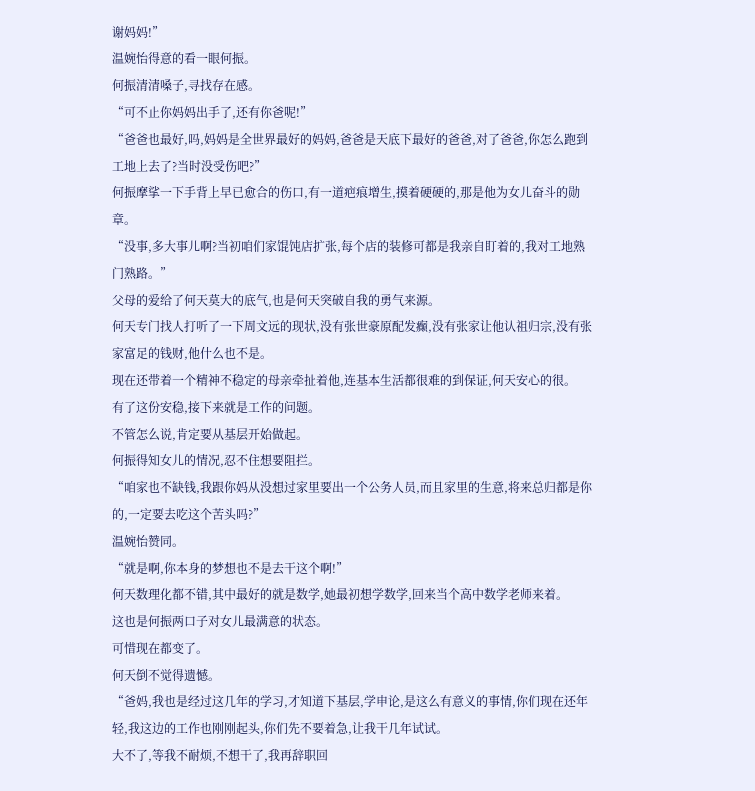谢妈妈!”
温婉怡得意的看一眼何振。
何振清清嗓子,寻找存在感。
“可不止你妈妈出手了,还有你爸呢!”
“爸爸也最好,吗,妈妈是全世界最好的妈妈,爸爸是天底下最好的爸爸,对了爸爸,你怎么跑到工地上去了?当时没受伤吧?”
何振摩挲一下手背上早已愈合的伤口,有一道疤痕增生,摸着硬硬的,那是他为女儿奋斗的勋章。
“没事,多大事儿啊?当初咱们家馄饨店扩张,每个店的装修可都是我亲自盯着的,我对工地熟门熟路。”
父母的爱给了何天莫大的底气,也是何天突破自我的勇气来源。
何天专门找人打听了一下周文远的现状,没有张世豪原配发癫,没有张家让他认祖归宗,没有张家富足的钱财,他什么也不是。
现在还带着一个精神不稳定的母亲牵扯着他,连基本生活都很难的到保证,何天安心的很。
有了这份安稳,接下来就是工作的问题。
不管怎么说,肯定要从基层开始做起。
何振得知女儿的情况,忍不住想要阻拦。
“咱家也不缺钱,我跟你妈从没想过家里要出一个公务人员,而且家里的生意,将来总归都是你的,一定要去吃这个苦头吗?”
温婉怡赞同。
“就是啊,你本身的梦想也不是去干这个啊!”
何天数理化都不错,其中最好的就是数学,她最初想学数学,回来当个高中数学老师来着。
这也是何振两口子对女儿最满意的状态。
可惜现在都变了。
何天倒不觉得遗憾。
“爸妈,我也是经过这几年的学习,才知道下基层,学申论,是这么有意义的事情,你们现在还年轻,我这边的工作也刚刚起头,你们先不要着急,让我干几年试试。
大不了,等我不耐烦,不想干了,我再辞职回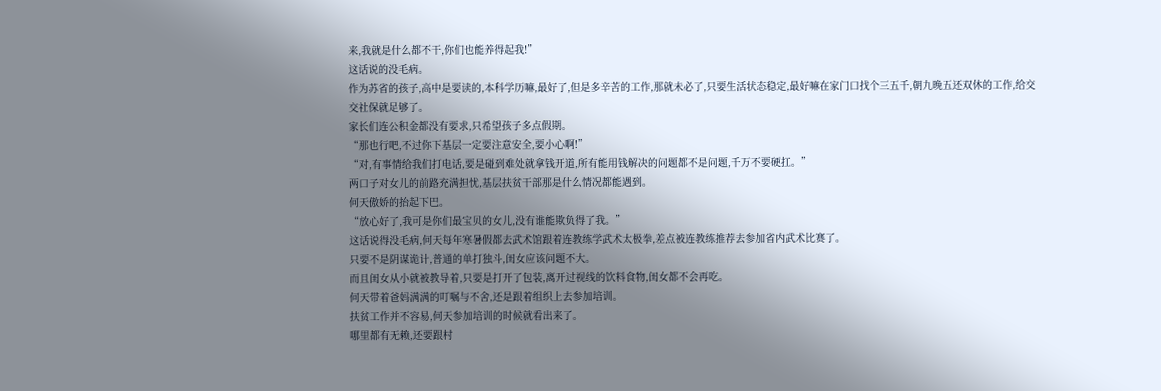来,我就是什么都不干,你们也能养得起我!”
这话说的没毛病。
作为苏省的孩子,高中是要读的,本科学历嘛,最好了,但是多辛苦的工作,那就未必了,只要生活状态稳定,最好嘛在家门口找个三五千,朝九晚五还双休的工作,给交交社保就足够了。
家长们连公积金都没有要求,只希望孩子多点假期。
“那也行吧,不过你下基层一定要注意安全,要小心啊!”
“对,有事情给我们打电话,要是碰到难处就拿钱开道,所有能用钱解决的问题都不是问题,千万不要硬扛。”
两口子对女儿的前路充满担忧,基层扶贫干部那是什么情况都能遇到。
何天傲娇的抬起下巴。
“放心好了,我可是你们最宝贝的女儿,没有谁能欺负得了我。”
这话说得没毛病,何天每年寒暑假都去武术馆跟着连教练学武术太极拳,差点被连教练推荐去参加省内武术比赛了。
只要不是阴谋诡计,普通的单打独斗,闺女应该问题不大。
而且闺女从小就被教导着,只要是打开了包装,离开过视线的饮料食物,闺女都不会再吃。
何天带着爸妈满满的叮嘱与不舍,还是跟着组织上去参加培训。
扶贫工作并不容易,何天参加培训的时候就看出来了。
哪里都有无赖,还要跟村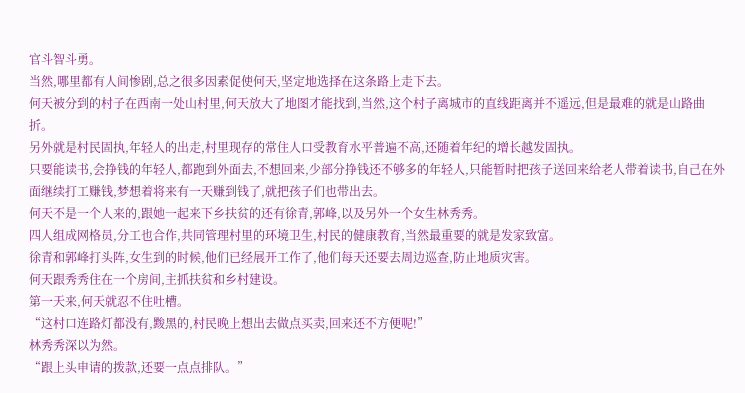官斗智斗勇。
当然,哪里都有人间惨剧,总之很多因素促使何天,坚定地选择在这条路上走下去。
何天被分到的村子在西南一处山村里,何天放大了地图才能找到,当然,这个村子离城市的直线距离并不遥远,但是最难的就是山路曲折。
另外就是村民固执,年轻人的出走,村里现存的常住人口受教育水平普遍不高,还随着年纪的增长越发固执。
只要能读书,会挣钱的年轻人,都跑到外面去,不想回来,少部分挣钱还不够多的年轻人,只能暂时把孩子送回来给老人带着读书,自己在外面继续打工赚钱,梦想着将来有一天赚到钱了,就把孩子们也带出去。
何天不是一个人来的,跟她一起来下乡扶贫的还有徐青,郭峰,以及另外一个女生林秀秀。
四人组成网格员,分工也合作,共同管理村里的环境卫生,村民的健康教育,当然最重要的就是发家致富。
徐青和郭峰打头阵,女生到的时候,他们已经展开工作了,他们每天还要去周边巡查,防止地质灾害。
何天跟秀秀住在一个房间,主抓扶贫和乡村建设。
第一天来,何天就忍不住吐槽。
“这村口连路灯都没有,黢黑的,村民晚上想出去做点买卖,回来还不方便呢!”
林秀秀深以为然。
“跟上头申请的拨款,还要一点点排队。”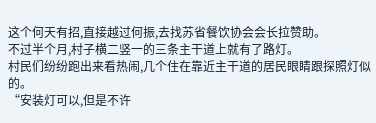这个何天有招,直接越过何振,去找苏省餐饮协会会长拉赞助。
不过半个月,村子横二竖一的三条主干道上就有了路灯。
村民们纷纷跑出来看热闹,几个住在靠近主干道的居民眼睛跟探照灯似的。
“安装灯可以,但是不许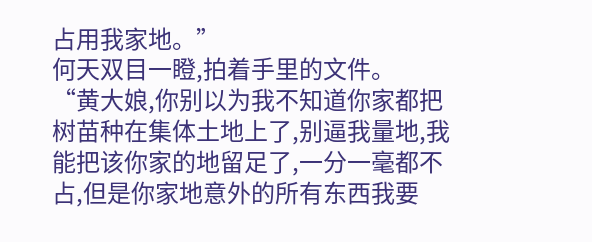占用我家地。”
何天双目一瞪,拍着手里的文件。
“黄大娘,你别以为我不知道你家都把树苗种在集体土地上了,别逼我量地,我能把该你家的地留足了,一分一毫都不占,但是你家地意外的所有东西我要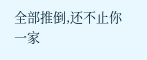全部推倒,还不止你一家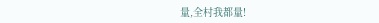量,全村我都量!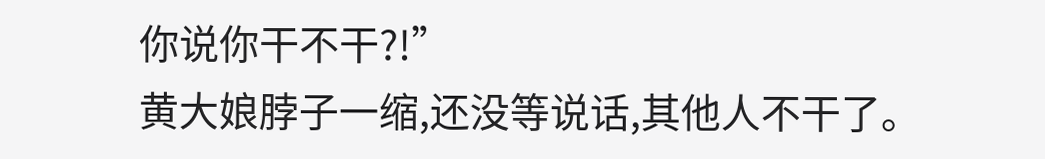你说你干不干?!”
黄大娘脖子一缩,还没等说话,其他人不干了。